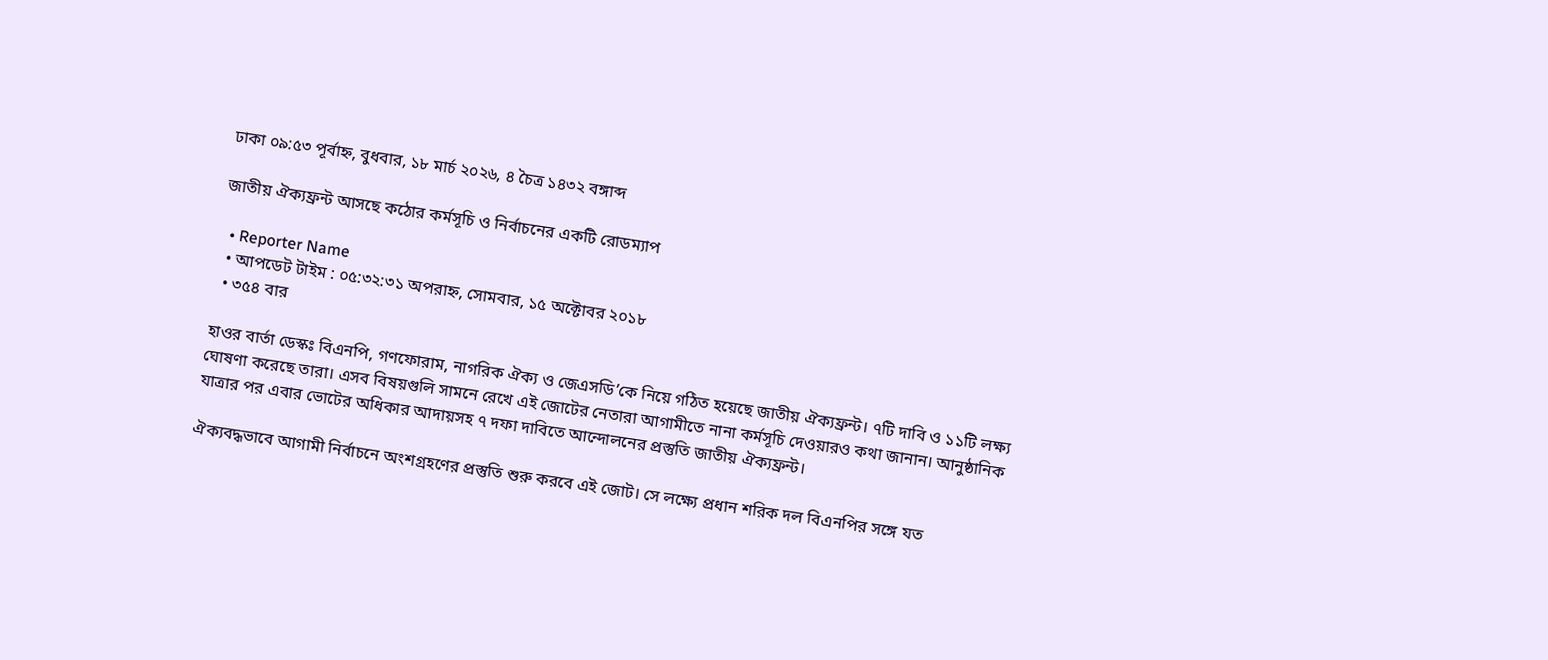ঢাকা ০৯:৫৩ পূর্বাহ্ন, বুধবার, ১৮ মার্চ ২০২৬, ৪ চৈত্র ১৪৩২ বঙ্গাব্দ

জাতীয় ঐক্যফ্রন্ট আসছে কঠোর কর্মসূচি ও নির্বাচনের একটি রোডম্যাপ

  • Reporter Name
  • আপডেট টাইম : ০৫:৩২:৩১ অপরাহ্ন, সোমবার, ১৫ অক্টোবর ২০১৮
  • ৩৫৪ বার

হাওর বার্তা ডেস্কঃ বিএনপি, গণফোরাম, নাগরিক ঐক্য ও জেএসডি’কে নিয়ে গঠিত হয়েছে জাতীয় ঐক্যফ্রন্ট। ৭টি দাবি ও ১১টি লক্ষ্য ঘোষণা করেছে তারা। এসব বিষয়গুলি সামনে রেখে এই জোটের নেতারা আগামীতে নানা কর্মসূচি দেওয়ারও কথা জানান। আনুষ্ঠানিক যাত্রার পর এবার ভোটের অধিকার আদায়সহ ৭ দফা দাবিতে আন্দোলনের প্রস্তুতি জাতীয় ঐক্যফ্রন্ট।

ঐক্যবদ্ধভাবে আগামী নির্বাচনে অংশগ্রহণের প্রস্তুতি শুরু করবে এই জোট। সে লক্ষ্যে প্রধান শরিক দল বিএনপির সঙ্গে যত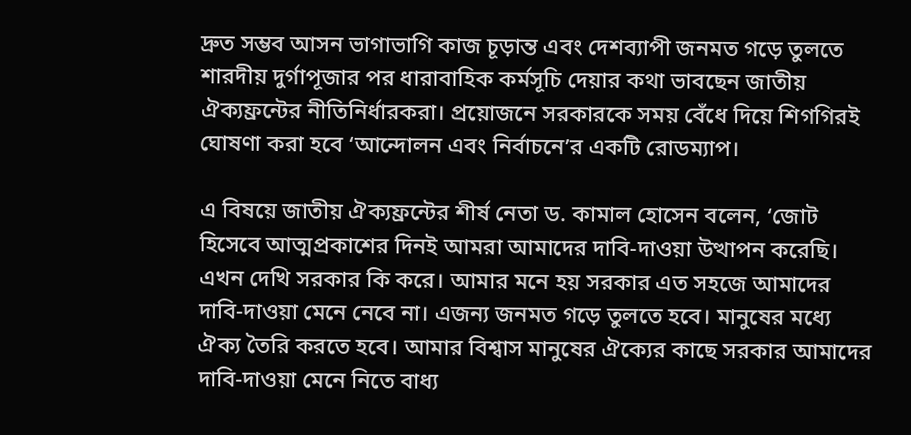দ্রুত সম্ভব আসন ভাগাভাগি কাজ চূড়ান্ত এবং দেশব্যাপী জনমত গড়ে তুলতে শারদীয় দুর্গাপূজার পর ধারাবাহিক কর্মসূচি দেয়ার কথা ভাবছেন জাতীয় ঐক্যফ্রন্টের নীতিনির্ধারকরা। প্রয়োজনে সরকারকে সময় বেঁধে দিয়ে শিগগিরই ঘোষণা করা হবে ‘আন্দোলন এবং নির্বাচনে’র একটি রোডম্যাপ।

এ বিষয়ে জাতীয় ঐক্যফ্রন্টের শীর্ষ নেতা ড. কামাল হোসেন বলেন, ‘জোট হিসেবে আত্মপ্রকাশের দিনই আমরা আমাদের দাবি-দাওয়া উত্থাপন করেছি। এখন দেখি সরকার কি করে। আমার মনে হয় সরকার এত সহজে আমাদের দাবি-দাওয়া মেনে নেবে না। এজন্য জনমত গড়ে তুলতে হবে। মানুষের মধ্যে ঐক্য তৈরি করতে হবে। আমার বিশ্বাস মানুষের ঐক্যের কাছে সরকার আমাদের দাবি-দাওয়া মেনে নিতে বাধ্য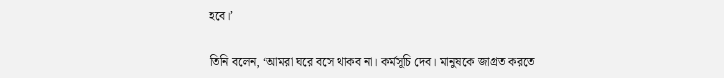হবে।’

তিনি বলেন, ‘আমরা ঘরে বসে থাকব না। কর্মসূচি দেব। মানুষকে জাগ্রত করতে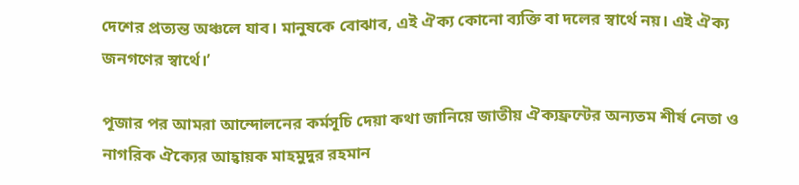দেশের প্রত্যন্ত অঞ্চলে যাব। মানুষকে বোঝাব, এই ঐক্য কোনো ব্যক্তি বা দলের স্বার্থে নয়। এই ঐক্য জনগণের স্বার্থে।’

পূজার পর আমরা আন্দোলনের কর্মসূচি দেয়া কথা জানিয়ে জাতীয় ঐক্যফ্রন্টের অন্যতম শীর্ষ নেতা ও নাগরিক ঐক্যের আহ্বায়ক মাহমুদুর রহমান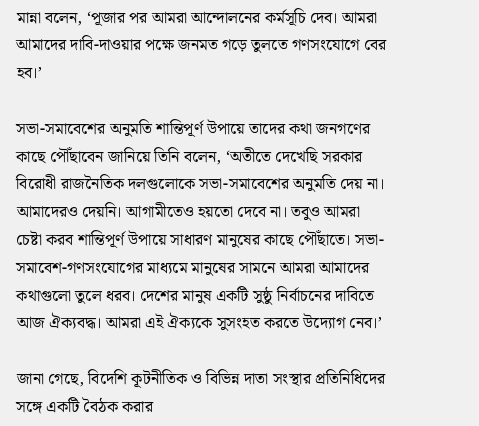মান্না বলেন, ‘পূজার পর আমরা আন্দোলনের কর্মসূচি দেব। আমরা আমাদের দাবি-দাওয়ার পক্ষে জনমত গড়ে তুলতে গণসংযোগে বের হব।’

সভা-সমাবেশের অনুমতি শান্তিপূর্ণ উপায়ে তাদের কথা জনগণের কাছে পৌঁছাবেন জানিয়ে তিনি বলেন, ‘অতীতে দেখেছি সরকার বিরোধী রাজনৈতিক দলগুলোকে সভা-সমাবেশের অনুমতি দেয় না। আমাদেরও দেয়নি। আগামীতেও হয়তো দেবে না। তবুও আমরা চেষ্টা করব শান্তিপূর্ণ উপায়ে সাধারণ মানুষের কাছে পৌঁছাতে। সভা-সমাবেশ-গণসংযোগের মাধ্যমে মানুষের সামনে আমরা আমাদের কথাগুলো তুলে ধরব। দেশের মানুষ একটি সুষ্ঠু নির্বাচনের দাবিতে আজ ঐক্যবদ্ধ। আমরা এই ঐক্যকে সুসংহত করতে উদ্যোগ নেব।’

জানা গেছে, বিদেশি কূটনীতিক ও বিভিন্ন দাতা সংস্থার প্রতিনিধিদের সঙ্গে একটি বৈঠক করার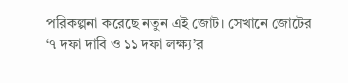পরিকল্পনা করেছে নতুন এই জোট। সেখানে জোটের ‘৭ দফা দাবি ও ১১ দফা লক্ষ্য’র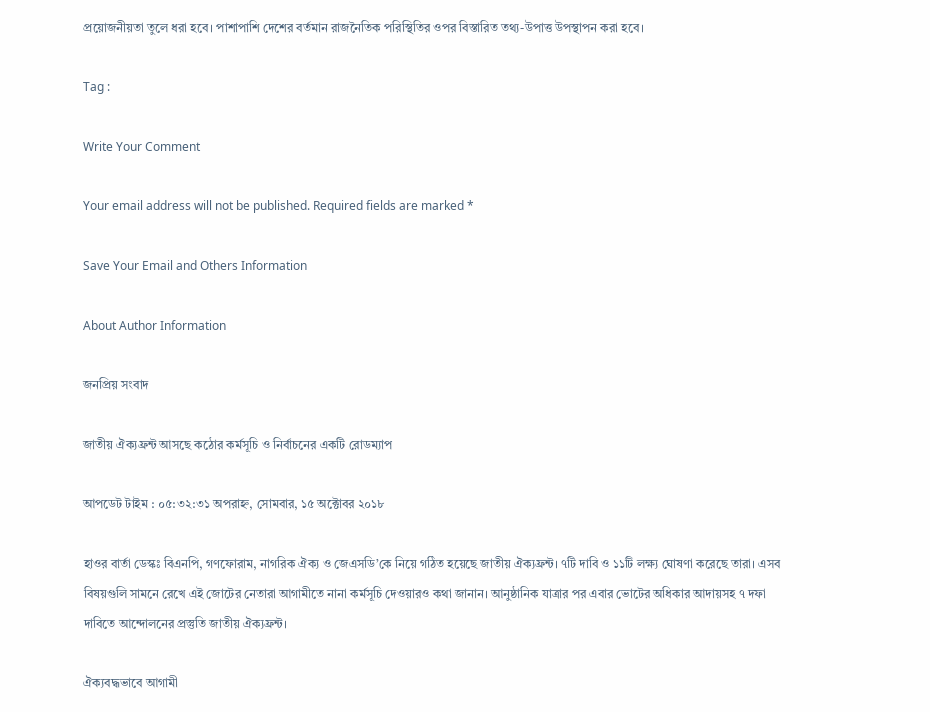প্রয়োজনীয়তা তুলে ধরা হবে। পাশাপাশি দেশের বর্তমান রাজনৈতিক পরিস্থিতির ওপর বিস্তারিত তথ্য-উপাত্ত উপস্থাপন করা হবে।

Tag :

Write Your Comment

Your email address will not be published. Required fields are marked *

Save Your Email and Others Information

About Author Information

জনপ্রিয় সংবাদ

জাতীয় ঐক্যফ্রন্ট আসছে কঠোর কর্মসূচি ও নির্বাচনের একটি রোডম্যাপ

আপডেট টাইম : ০৫:৩২:৩১ অপরাহ্ন, সোমবার, ১৫ অক্টোবর ২০১৮

হাওর বার্তা ডেস্কঃ বিএনপি, গণফোরাম, নাগরিক ঐক্য ও জেএসডি’কে নিয়ে গঠিত হয়েছে জাতীয় ঐক্যফ্রন্ট। ৭টি দাবি ও ১১টি লক্ষ্য ঘোষণা করেছে তারা। এসব বিষয়গুলি সামনে রেখে এই জোটের নেতারা আগামীতে নানা কর্মসূচি দেওয়ারও কথা জানান। আনুষ্ঠানিক যাত্রার পর এবার ভোটের অধিকার আদায়সহ ৭ দফা দাবিতে আন্দোলনের প্রস্তুতি জাতীয় ঐক্যফ্রন্ট।

ঐক্যবদ্ধভাবে আগামী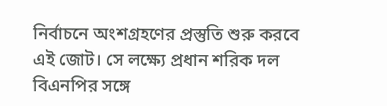নির্বাচনে অংশগ্রহণের প্রস্তুতি শুরু করবে এই জোট। সে লক্ষ্যে প্রধান শরিক দল বিএনপির সঙ্গে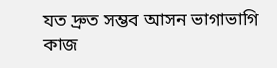যত দ্রুত সম্ভব আসন ভাগাভাগি কাজ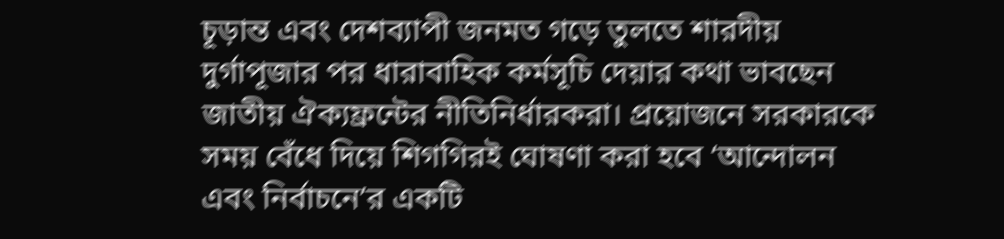চূড়ান্ত এবং দেশব্যাপী জনমত গড়ে তুলতে শারদীয় দুর্গাপূজার পর ধারাবাহিক কর্মসূচি দেয়ার কথা ভাবছেন জাতীয় ঐক্যফ্রন্টের নীতিনির্ধারকরা। প্রয়োজনে সরকারকে সময় বেঁধে দিয়ে শিগগিরই ঘোষণা করা হবে ‘আন্দোলন এবং নির্বাচনে’র একটি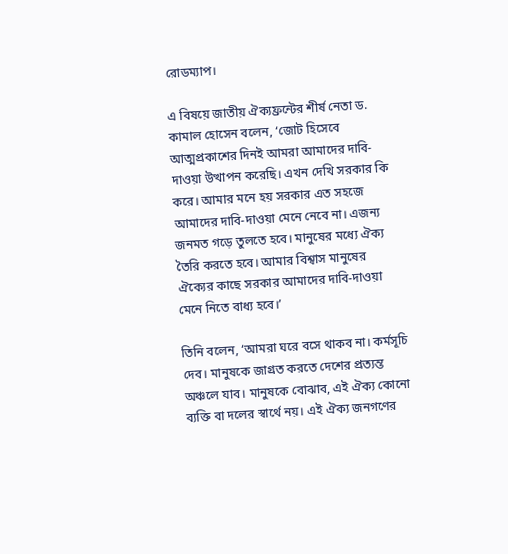রোডম্যাপ।

এ বিষয়ে জাতীয় ঐক্যফ্রন্টের শীর্ষ নেতা ড. কামাল হোসেন বলেন, ‘জোট হিসেবে আত্মপ্রকাশের দিনই আমরা আমাদের দাবি-দাওয়া উত্থাপন করেছি। এখন দেখি সরকার কি করে। আমার মনে হয় সরকার এত সহজে আমাদের দাবি-দাওয়া মেনে নেবে না। এজন্য জনমত গড়ে তুলতে হবে। মানুষের মধ্যে ঐক্য তৈরি করতে হবে। আমার বিশ্বাস মানুষের ঐক্যের কাছে সরকার আমাদের দাবি-দাওয়া মেনে নিতে বাধ্য হবে।’

তিনি বলেন, ‘আমরা ঘরে বসে থাকব না। কর্মসূচি দেব। মানুষকে জাগ্রত করতে দেশের প্রত্যন্ত অঞ্চলে যাব। মানুষকে বোঝাব, এই ঐক্য কোনো ব্যক্তি বা দলের স্বার্থে নয়। এই ঐক্য জনগণের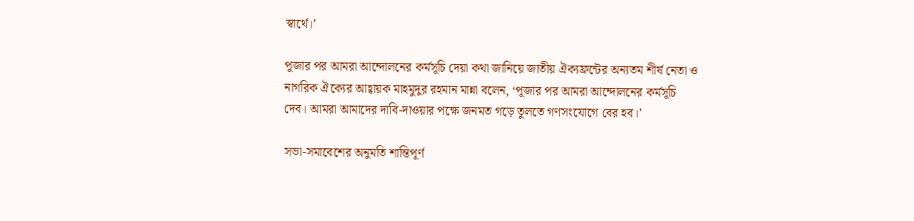স্বার্থে।’

পূজার পর আমরা আন্দোলনের কর্মসূচি দেয়া কথা জানিয়ে জাতীয় ঐক্যফ্রন্টের অন্যতম শীর্ষ নেতা ও নাগরিক ঐক্যের আহ্বায়ক মাহমুদুর রহমান মান্না বলেন, ‘পূজার পর আমরা আন্দোলনের কর্মসূচি দেব। আমরা আমাদের দাবি-দাওয়ার পক্ষে জনমত গড়ে তুলতে গণসংযোগে বের হব।’

সভা-সমাবেশের অনুমতি শান্তিপূর্ণ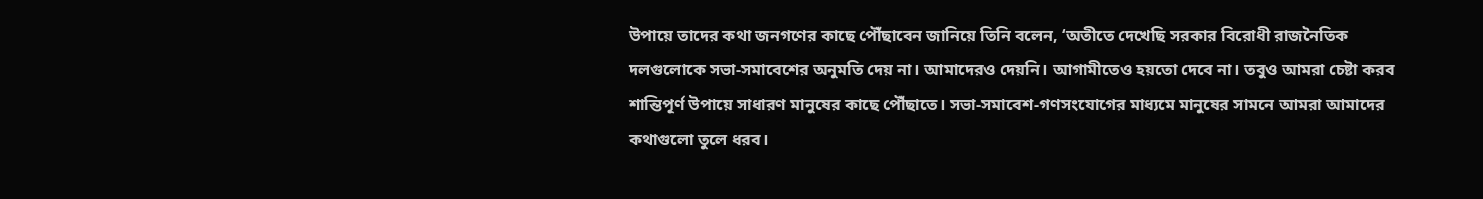উপায়ে তাদের কথা জনগণের কাছে পৌঁছাবেন জানিয়ে তিনি বলেন, ‘অতীতে দেখেছি সরকার বিরোধী রাজনৈতিক দলগুলোকে সভা-সমাবেশের অনুমতি দেয় না। আমাদেরও দেয়নি। আগামীতেও হয়তো দেবে না। তবুও আমরা চেষ্টা করব শান্তিপূর্ণ উপায়ে সাধারণ মানুষের কাছে পৌঁছাতে। সভা-সমাবেশ-গণসংযোগের মাধ্যমে মানুষের সামনে আমরা আমাদের কথাগুলো তুলে ধরব।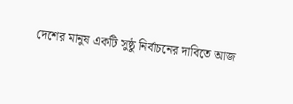দেশের মানুষ একটি সুষ্ঠু নির্বাচনের দাবিতে আজ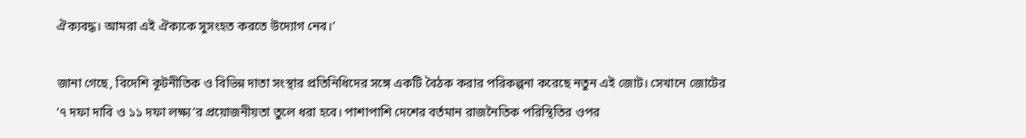ঐক্যবদ্ধ। আমরা এই ঐক্যকে সুসংহত করতে উদ্যোগ নেব।’

জানা গেছে, বিদেশি কূটনীতিক ও বিভিন্ন দাতা সংস্থার প্রতিনিধিদের সঙ্গে একটি বৈঠক করার পরিকল্পনা করেছে নতুন এই জোট। সেখানে জোটের ‘৭ দফা দাবি ও ১১ দফা লক্ষ্য’র প্রয়োজনীয়তা তুলে ধরা হবে। পাশাপাশি দেশের বর্তমান রাজনৈতিক পরিস্থিতির ওপর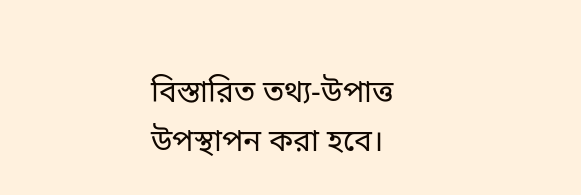বিস্তারিত তথ্য-উপাত্ত উপস্থাপন করা হবে।